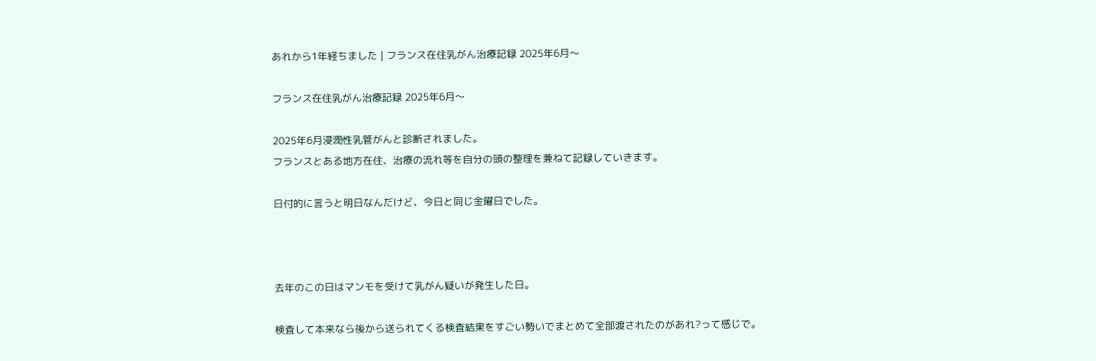あれから1年経ちました | フランス在住乳がん治療記録 2025年6月〜

フランス在住乳がん治療記録 2025年6月〜

2025年6月浸潤性乳管がんと診断されました。
フランスとある地方在住、治療の流れ等を自分の頭の整理を兼ねて記録していきます。

日付的に言うと明日なんだけど、今日と同じ金曜日でした。



去年のこの日はマンモを受けて乳がん疑いが発生した日。

検査して本来なら後から送られてくる検査結果をすごい勢いでまとめて全部渡されたのがあれ?って感じで。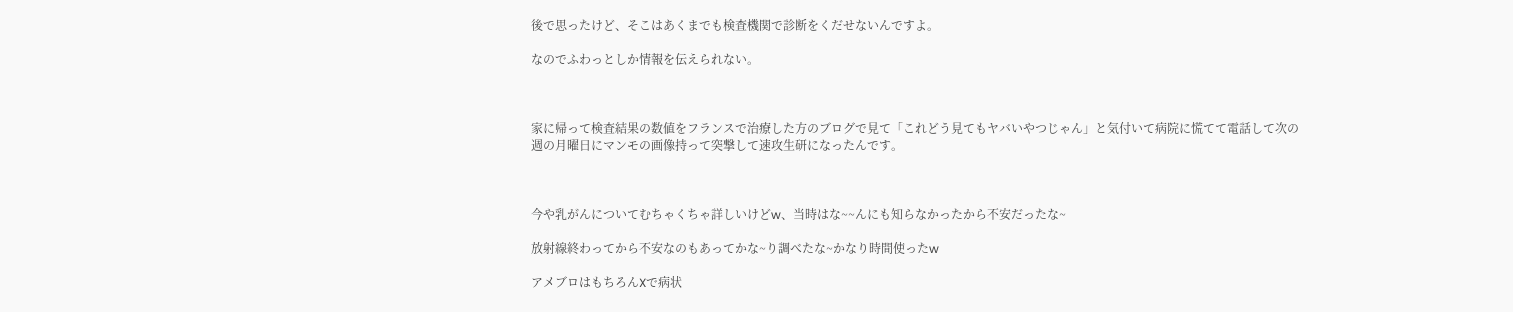後で思ったけど、そこはあくまでも検査機関で診断をくだせないんですよ。

なのでふわっとしか情報を伝えられない。



家に帰って検査結果の数値をフランスで治療した方のブログで見て「これどう見てもヤバいやつじゃん」と気付いて病院に慌てて電話して次の週の月曜日にマンモの画像持って突撃して速攻生研になったんです。



今や乳がんについてむちゃくちゃ詳しいけどw、当時はな~~んにも知らなかったから不安だったな~

放射線終わってから不安なのもあってかな~り調べたな~かなり時間使ったw

アメブロはもちろんXで病状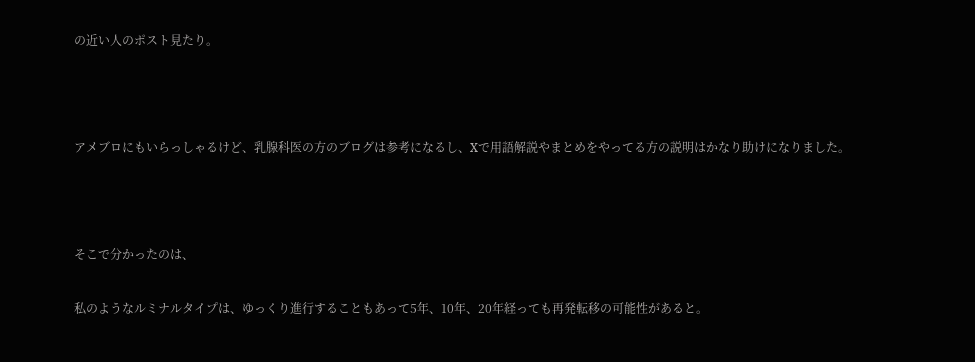の近い人のポスト見たり。



アメブロにもいらっしゃるけど、乳腺科医の方のブログは参考になるし、Xで用語解説やまとめをやってる方の説明はかなり助けになりました。



そこで分かったのは、

私のようなルミナルタイプは、ゆっくり進行することもあって5年、10年、20年経っても再発転移の可能性があると。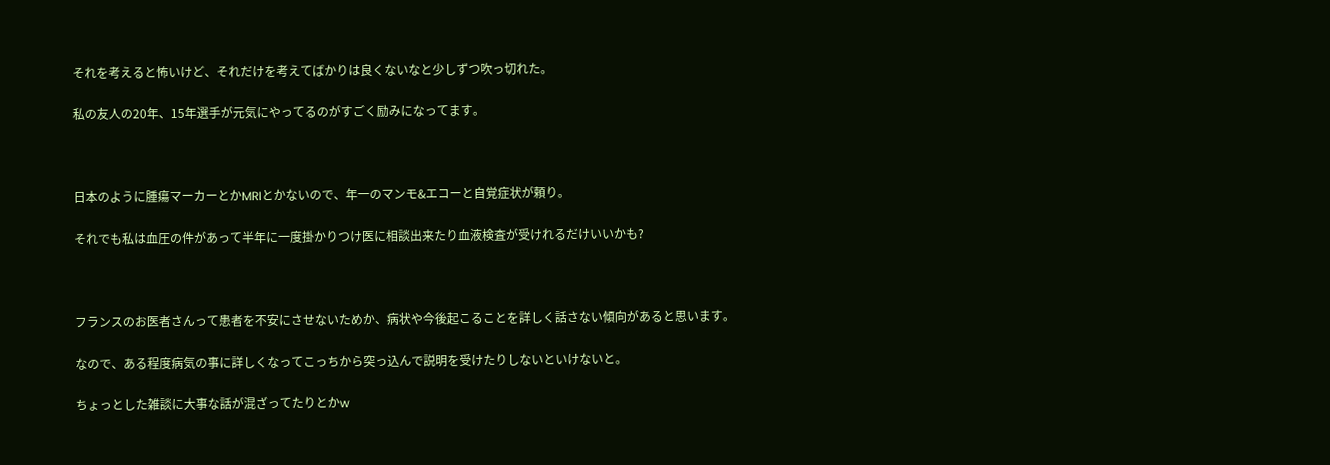それを考えると怖いけど、それだけを考えてばかりは良くないなと少しずつ吹っ切れた。

私の友人の20年、15年選手が元気にやってるのがすごく励みになってます。



日本のように腫瘍マーカーとかMRIとかないので、年一のマンモ&エコーと自覚症状が頼り。

それでも私は血圧の件があって半年に一度掛かりつけ医に相談出来たり血液検査が受けれるだけいいかも?



フランスのお医者さんって患者を不安にさせないためか、病状や今後起こることを詳しく話さない傾向があると思います。

なので、ある程度病気の事に詳しくなってこっちから突っ込んで説明を受けたりしないといけないと。

ちょっとした雑談に大事な話が混ざってたりとかw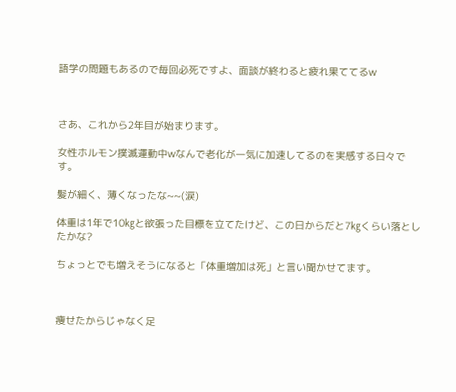語学の問題もあるので毎回必死ですよ、面談が終わると疲れ果ててるw



さあ、これから2年目が始まります。

女性ホルモン撲滅運動中wなんで老化が一気に加速してるのを実感する日々です。

髪が細く、薄くなったな~~(涙)

体重は1年で10㎏と欲張った目標を立てたけど、この日からだと7㎏くらい落としたかな?

ちょっとでも増えそうになると「体重増加は死」と言い聞かせてます。



痩せたからじゃなく足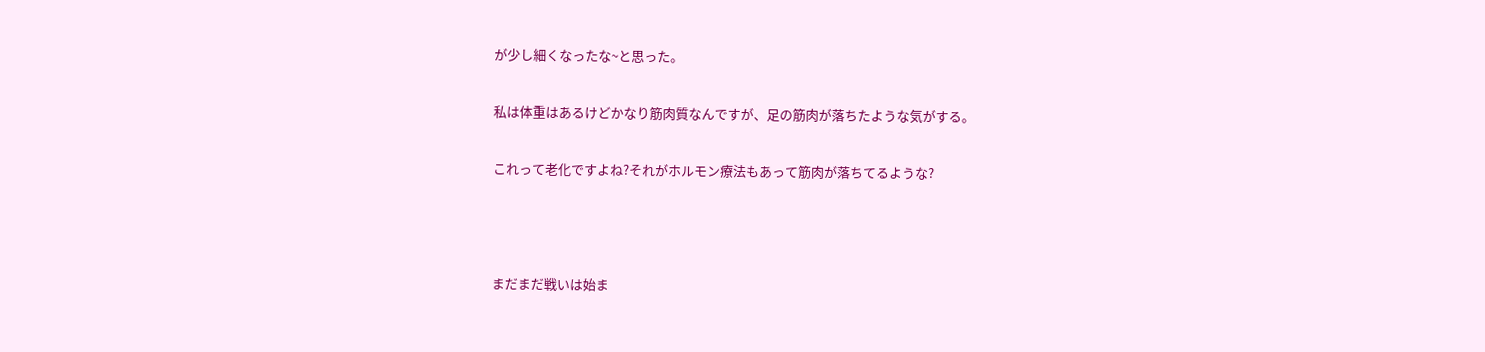が少し細くなったな~と思った。

私は体重はあるけどかなり筋肉質なんですが、足の筋肉が落ちたような気がする。

これって老化ですよね?それがホルモン療法もあって筋肉が落ちてるような?



まだまだ戦いは始ま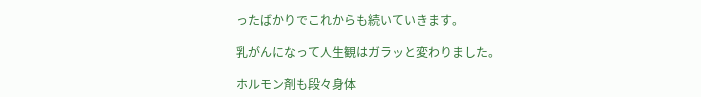ったばかりでこれからも続いていきます。

乳がんになって人生観はガラッと変わりました。

ホルモン剤も段々身体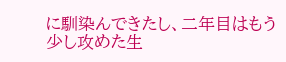に馴染んできたし、二年目はもう少し攻めた生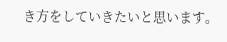き方をしていきたいと思います。